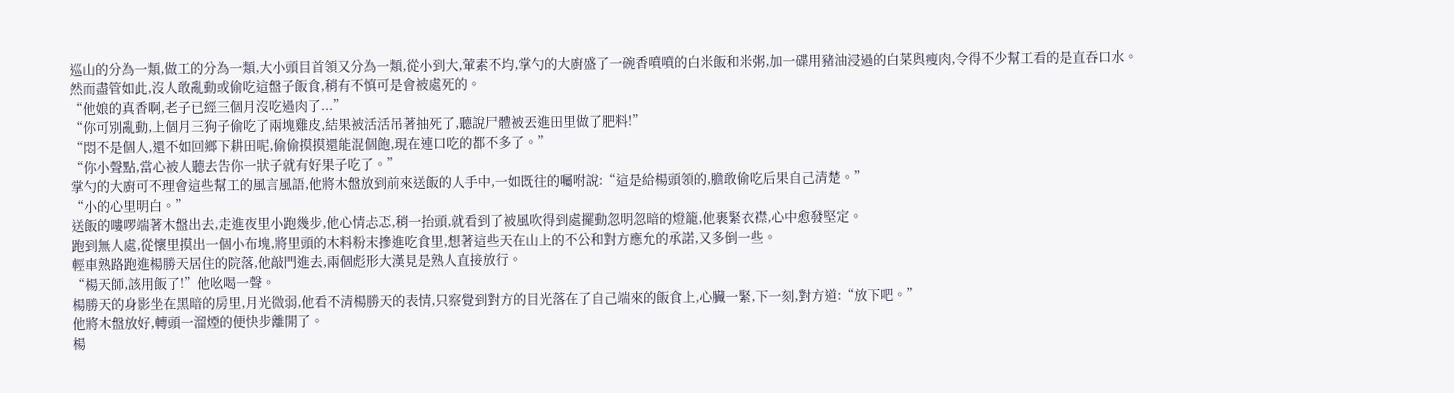巡山的分為一類,做工的分為一類,大小頭目首領又分為一類,從小到大,葷素不均,掌勺的大廚盛了一碗香噴噴的白米飯和米粥,加一碟用豬油浸過的白菜與瘦肉,令得不少幫工看的是直吞口水。
然而盡管如此,沒人敢亂動或偷吃這盤子飯食,稍有不慎可是會被處死的。
“他娘的真香啊,老子已經三個月沒吃過肉了...”
“你可別亂動,上個月三狗子偷吃了兩塊雞皮,結果被活活吊著抽死了,聽說尸體被丟進田里做了肥料!”
“悶不是個人,還不如回鄉下耕田呢,偷偷摸摸還能混個飽,現在連口吃的都不多了。”
“你小聲點,當心被人聽去告你一狀子就有好果子吃了。”
掌勺的大廚可不理會這些幫工的風言風語,他將木盤放到前來送飯的人手中,一如既往的囑咐說:“這是給楊頭領的,膽敢偷吃后果自己清楚。”
“小的心里明白。”
送飯的嘍啰端著木盤出去,走進夜里小跑幾步,他心情忐忑,稍一抬頭,就看到了被風吹得到處擺動忽明忽暗的燈籠,他裹緊衣襟,心中愈發堅定。
跑到無人處,從懷里摸出一個小布塊,將里頭的木料粉末摻進吃食里,想著這些天在山上的不公和對方應允的承諾,又多倒一些。
輕車熟路跑進楊勝天居住的院落,他敲門進去,兩個彪形大漢見是熟人直接放行。
“楊天師,該用飯了!”他吆喝一聲。
楊勝天的身影坐在黑暗的房里,月光微弱,他看不清楊勝天的表情,只察覺到對方的目光落在了自己端來的飯食上,心臟一緊,下一刻,對方道:“放下吧。”
他將木盤放好,轉頭一溜煙的便快步離開了。
楊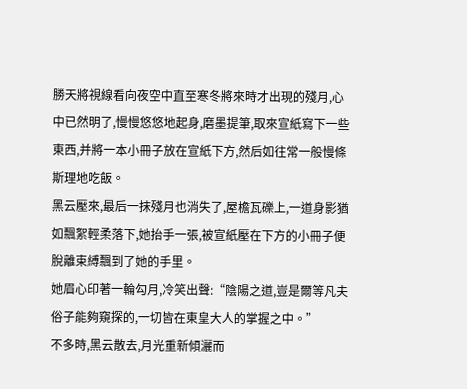勝天將視線看向夜空中直至寒冬將來時才出現的殘月,心中已然明了,慢慢悠悠地起身,磨墨提筆,取來宣紙寫下一些東西,并將一本小冊子放在宣紙下方,然后如往常一般慢條斯理地吃飯。
黑云壓來,最后一抹殘月也消失了,屋檐瓦礫上,一道身影猶如飄絮輕柔落下,她抬手一張,被宣紙壓在下方的小冊子便脫離束縛飄到了她的手里。
她眉心印著一輪勾月,冷笑出聲:“陰陽之道,豈是爾等凡夫俗子能夠窺探的,一切皆在東皇大人的掌握之中。”
不多時,黑云散去,月光重新傾灑而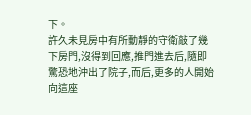下。
許久未見房中有所動靜的守衛敲了幾下房門,沒得到回應,推門進去后,隨即驚恐地沖出了院子,而后,更多的人開始向這座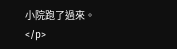小院跑了過來。</p>